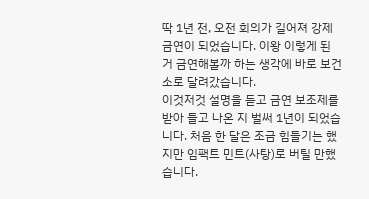딱 1년 전, 오전 회의가 길어져 강제 금연이 되었습니다. 이왕 이렇게 된 거 금연해볼까 하는 생각에 바로 보건소로 달려갔습니다.
이것저것 설명을 듣고 금연 보조제를 받아 들고 나온 지 벌써 1년이 되었습니다. 처음 한 달은 조금 힘들기는 했지만 임팩트 민트(사탕)로 버틸 만했습니다.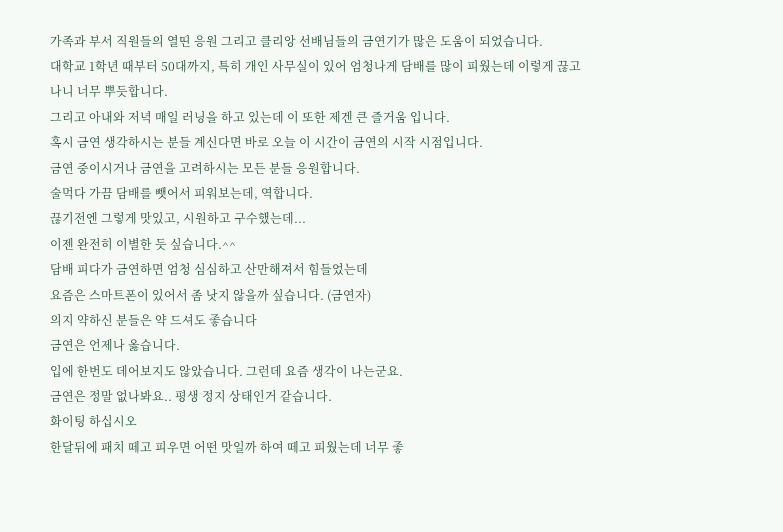가족과 부서 직원들의 열띤 응원 그리고 클리앙 선배님들의 금연기가 많은 도움이 되었습니다.
대학교 1학년 때부터 50대까지, 특히 개인 사무실이 있어 엄청나게 담배를 많이 피웠는데 이렇게 끊고 나니 너무 뿌듯합니다.
그리고 아내와 저녁 매일 러닝을 하고 있는데 이 또한 제겐 큰 즐거움 입니다.
혹시 금연 생각하시는 분들 계신다면 바로 오늘 이 시간이 금연의 시작 시점입니다.
금연 중이시거나 금연을 고려하시는 모든 분들 응원합니다.
술먹다 가끔 담배를 뺏어서 피워보는데, 역합니다.
끊기전엔 그렇게 맛있고, 시원하고 구수했는데...
이젠 완전히 이별한 듯 싶습니다.^^
담배 피다가 금연하면 엄청 심심하고 산만해져서 힘들었는데
요즘은 스마트폰이 있어서 좀 낫지 않을까 싶습니다. (금연자)
의지 약하신 분들은 약 드셔도 좋습니다
금연은 언제나 옳습니다.
입에 한번도 데어보지도 않았습니다. 그런데 요즘 생각이 나는군요.
금연은 정말 없나봐요.. 평생 정지 상태인거 같습니다.
화이팅 하십시오
한달뒤에 패치 떼고 피우면 어떤 맛일까 하여 떼고 피웠는데 너무 좋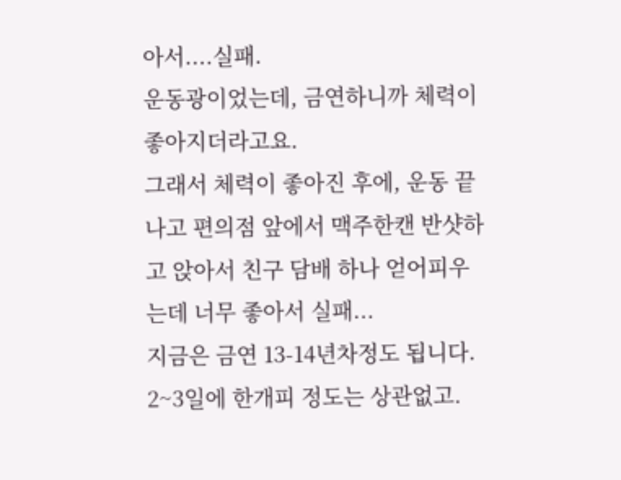아서....실패.
운동광이었는데, 금연하니까 체력이 좋아지더라고요.
그래서 체력이 좋아진 후에, 운동 끝나고 편의점 앞에서 맥주한캔 반샷하고 앉아서 친구 담배 하나 얻어피우는데 너무 좋아서 실패...
지금은 금연 13-14년차정도 됩니다.
2~3일에 한개피 정도는 상관없고.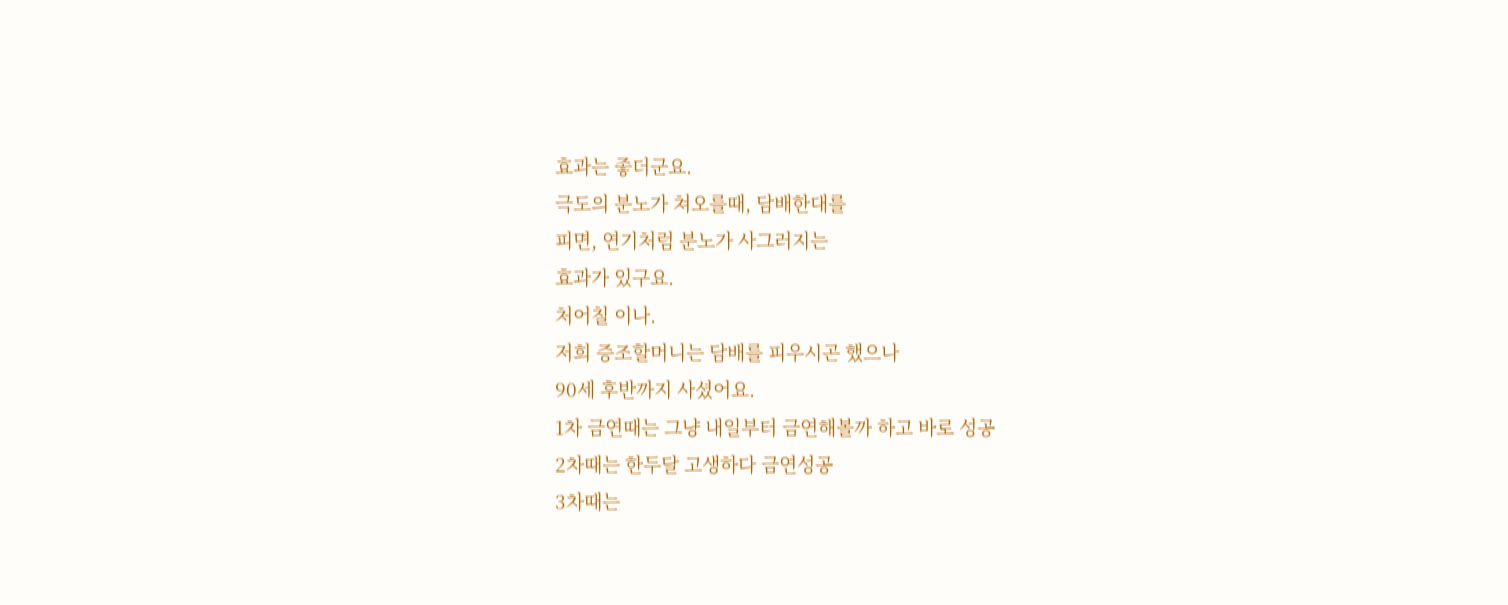효과는 좋더군요.
극도의 분노가 쳐오를때, 담배한대를
피면, 연기처럼 분노가 사그러지는
효과가 있구요.
처어칠 이나.
저희 증조할머니는 담배를 피우시곤 했으나
90세 후반까지 사셨어요.
1차 금연때는 그냥 내일부터 금연해볼까 하고 바로 성공
2차때는 한두달 고생하다 금연성공
3차때는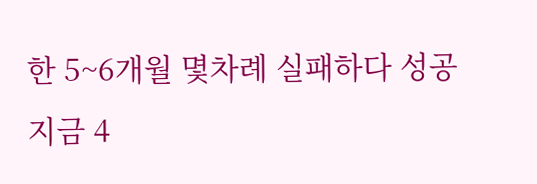한 5~6개월 몇차례 실패하다 성공
지금 4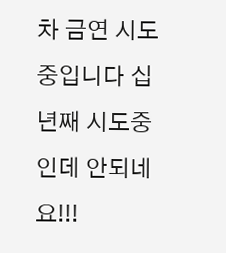차 금연 시도중입니다 십년째 시도중인데 안되네요!!!